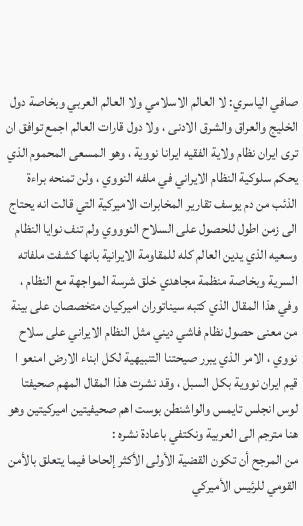صافي الياسري: لا العالم الاسلامي ولا العالم العربي وبخاصة دول الخليج والعراق والشرق الادنى ، ولا دول قارات العالم اجمع توافق ان ترى ايران نظام ولاية الفقيه ايرانا نووية ، وهو المسعى المحموم الذي يحكم سلوكية النظام الايراني في ملفه النووي ، ولن تمنحه براءة الذئب من دم يوسف تقارير المخابرات الاميركية التي قالت انه يحتاج الى زمن اطول للحصول على السلاح النوووي ولم تنف نوايا النظام وسعيه الذي يدين العالم كله للمقاومة الايرانية بانها كشفت ملفاته السرية وبخاصة منظمة مجاهدي خلق شرسة المواجهة مع النظام ، وفي هذا المقال الذي كتبه سيناتوران اميركيان متخصصان على بينة من معنى حصول نظام فاشي ديني مثل النظام الايراني على سلاح نووي ، الامر الذي يبرر صيحتنا التنبيهية لكل ابناء الارض امنعو ا قيم ايران نووية بكل السبل ، وقد نشرت هذا المقال المهم صحيفتا لوس انجلس تايمس والواشنطن بوست اهم صحيفيتين اميركيتين وهو هنا مترجم الى العربية ونكتفي باعادة نشره :
من المرجح أن تكون القضية الأولى الأكثر إلحاحا فيما يتعلق بالأمن القومي للرئيس الأميركي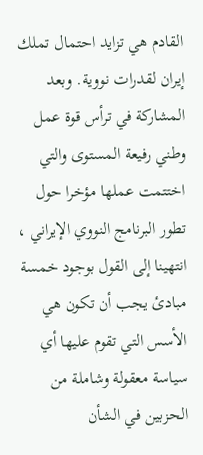القادم هي تزايد احتمال تملك إيران لقدرات نووية. وبعد المشاركة في ترأس قوة عمل وطني رفيعة المستوى والتي اختتمت عملها مؤخرا حول تطور البرنامج النووي الإيراني ، انتهينا إلى القول بوجود خمسة مبادئ يجب أن تكون هي الأسس التي تقوم عليها أي سياسة معقولة وشاملة من الحزبين في الشأن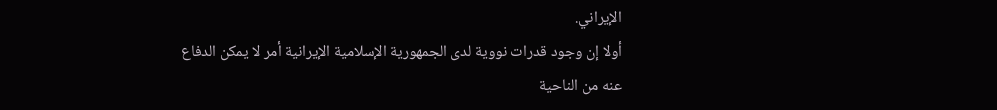الإيراني.
أولا إن وجود قدرات نووية لدى الجمهورية الإسلامية الإيرانية أمر لا يمكن الدفاع عنه من الناحية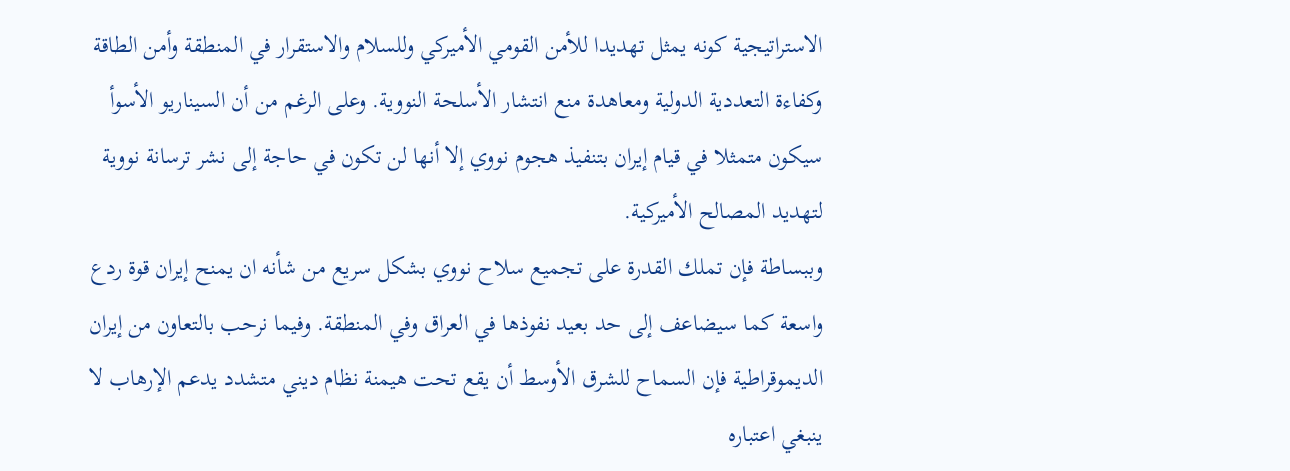الاستراتيجية كونه يمثل تهديدا للأمن القومي الأميركي وللسلام والاستقرار في المنطقة وأمن الطاقة وكفاءة التعددية الدولية ومعاهدة منع انتشار الأسلحة النووية. وعلى الرغم من أن السيناريو الأسوأ سيكون متمثلا في قيام إيران بتنفيذ هجوم نووي إلا أنها لن تكون في حاجة إلى نشر ترسانة نووية لتهديد المصالح الأميركية.
وببساطة فإن تملك القدرة على تجميع سلاح نووي بشكل سريع من شأنه ان يمنح إيران قوة ردع واسعة كما سيضاعف إلى حد بعيد نفوذها في العراق وفي المنطقة. وفيما نرحب بالتعاون من إيران الديموقراطية فإن السماح للشرق الأوسط أن يقع تحت هيمنة نظام ديني متشدد يدعم الإرهاب لا ينبغي اعتباره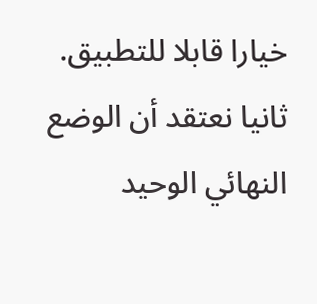خيارا قابلا للتطبيق.
ثانيا نعتقد أن الوضع النهائي الوحيد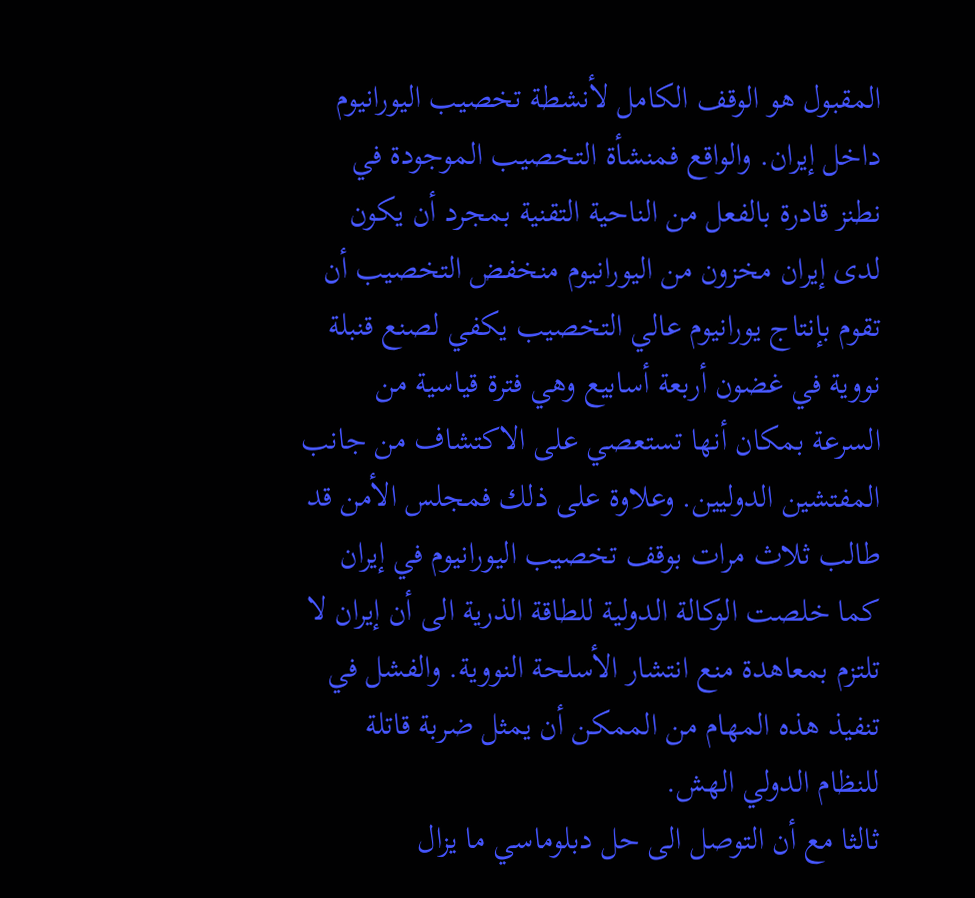المقبول هو الوقف الكامل لأنشطة تخصيب اليورانيوم داخل إيران. والواقع فمنشأة التخصيب الموجودة في نطنز قادرة بالفعل من الناحية التقنية بمجرد أن يكون لدى إيران مخزون من اليورانيوم منخفض التخصيب أن تقوم بإنتاج يورانيوم عالي التخصيب يكفي لصنع قنبلة نووية في غضون أربعة أسابيع وهي فترة قياسية من السرعة بمكان أنها تستعصي على الاكتشاف من جانب المفتشين الدوليين. وعلاوة على ذلك فمجلس الأمن قد طالب ثلاث مرات بوقف تخصيب اليورانيوم في إيران كما خلصت الوكالة الدولية للطاقة الذرية الى أن إيران لا تلتزم بمعاهدة منع انتشار الأسلحة النووية. والفشل في تنفيذ هذه المهام من الممكن أن يمثل ضربة قاتلة للنظام الدولي الهش.
ثالثا مع أن التوصل الى حل دبلوماسي ما يزال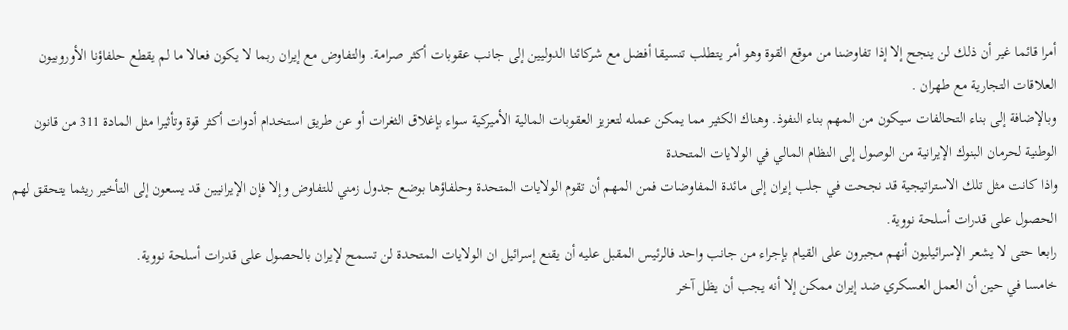أمرا قائما غير أن ذلك لن ينجح إلا إذا تفاوضنا من موقع القوة وهو أمر يتطلب تنسيقا أفضل مع شركائنا الدوليين إلى جانب عقوبات أكثر صرامة. والتفاوض مع إيران ربما لا يكون فعالا ما لم يقطع حلفاؤنا الأوروبيون العلاقات التجارية مع طهران .
وبالإضافة إلى بناء التحالفات سيكون من المهم بناء النفوذ. وهناك الكثير مما يمكن عمله لتعزيز العقوبات المالية الأميركية سواء بإغلاق الثغرات أو عن طريق استخدام أدوات أكثر قوة وتأثيرا مثل المادة 311 من قانون الوطنية لحرمان البنوك الإيرانية من الوصول إلى النظام المالي في الولايات المتحدة
واذا كانت مثل تلك الاستراتيجية قد نجحت في جلب إيران إلى مائدة المفاوضات فمن المهم أن تقوم الولايات المتحدة وحلفاؤها بوضع جدول زمني للتفاوض وإلا فإن الإيرانيين قد يسعون إلى التأخير ريثما يتحقق لهم الحصول على قدرات أسلحة نووية.
رابعا حتى لا يشعر الإسرائيليون أنهم مجبرون على القيام بإجراء من جانب واحد فالرئيس المقبل عليه أن يقنع إسرائيل ان الولايات المتحدة لن تسمح لإيران بالحصول على قدرات أسلحة نووية.
خامسا في حين أن العمل العسكري ضد إيران ممكن إلا أنه يجب أن يظل آخر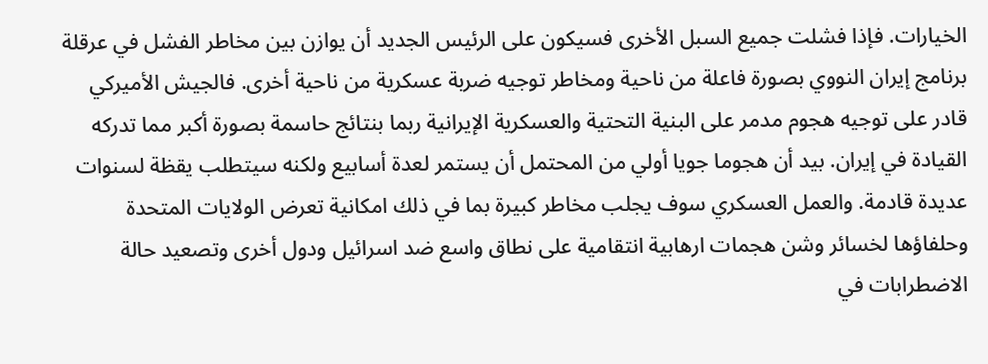الخيارات. فإذا فشلت جميع السبل الأخرى فسيكون على الرئيس الجديد أن يوازن بين مخاطر الفشل في عرقلة برنامج إيران النووي بصورة فاعلة من ناحية ومخاطر توجيه ضربة عسكرية من ناحية أخرى. فالجيش الأميركي قادر على توجيه هجوم مدمر على البنية التحتية والعسكرية الإيرانية ربما بنتائج حاسمة بصورة أكبر مما تدركه القيادة في إيران. بيد أن هجوما جويا أولي من المحتمل أن يستمر لعدة أسابيع ولكنه سيتطلب يقظة لسنوات عديدة قادمة. والعمل العسكري سوف يجلب مخاطر كبيرة بما في ذلك امكانية تعرض الولايات المتحدة وحلفاؤها لخسائر وشن هجمات ارهابية انتقامية على نطاق واسع ضد اسرائيل ودول أخرى وتصعيد حالة الاضطرابات في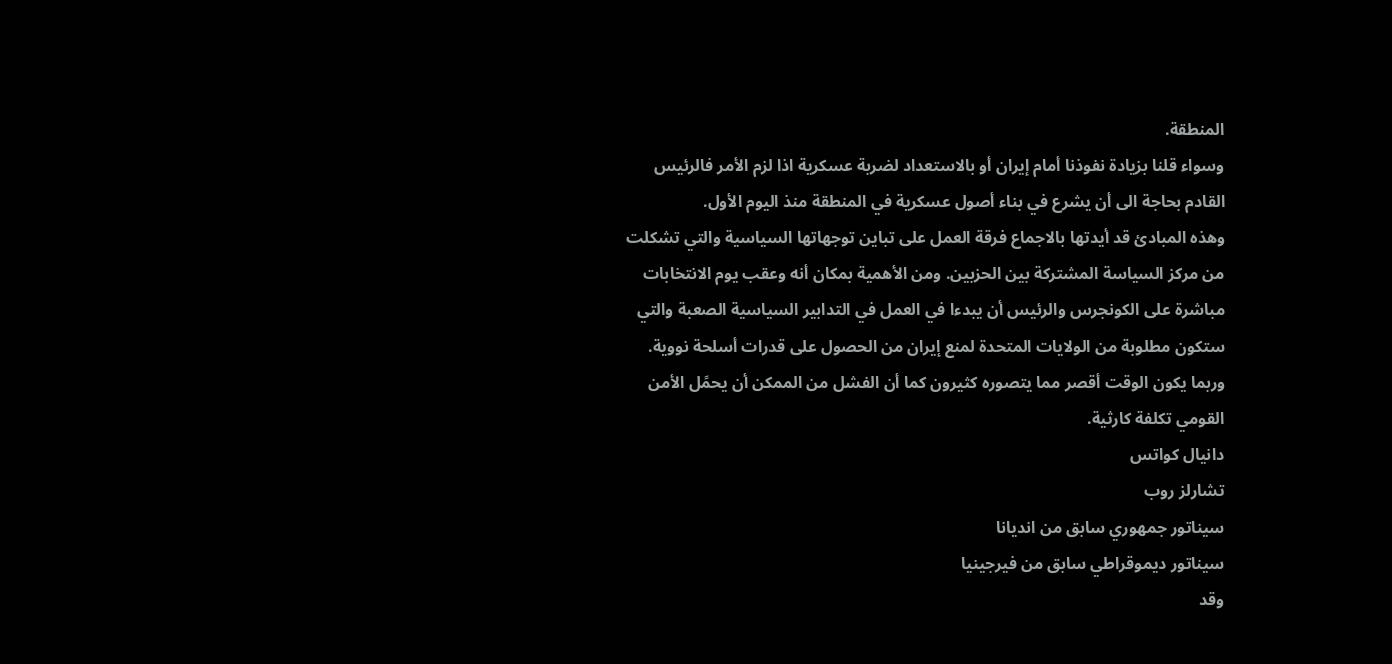المنطقة.
وسواء قلنا بزيادة نفوذنا أمام إيران أو بالاستعداد لضربة عسكرية اذا لزم الأمر فالرئيس القادم بحاجة الى أن يشرع في بناء أصول عسكرية في المنطقة منذ اليوم الأول.
وهذه المبادئ قد أيدتها بالاجماع فرقة العمل على تباين توجهاتها السياسية والتي تشكلت من مركز السياسة المشتركة بين الحزبين. ومن الأهمية بمكان أنه وعقب يوم الانتخابات مباشرة على الكونجرس والرئيس أن يبدءا في العمل في التدابير السياسية الصعبة والتي ستكون مطلوبة من الولايات المتحدة لمنع إيران من الحصول على قدرات أسلحة نووية. وربما يكون الوقت أقصر مما يتصوره كثيرون كما أن الفشل من الممكن أن يحمًل الأمن القومي تكلفة كارثية.
دانيال كواتس
تشارلز روب
سيناتور جمهوري سابق من انديانا
سيناتور ديموقراطي سابق من فيرجينيا
وقد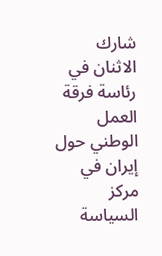شارك الاثنان في رئاسة فرقة العمل الوطني حول إيران في مركز السياسة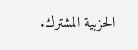الحزبية المشترك.